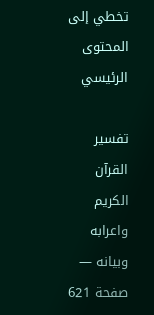تخطي إلى المحتوى الرئيسي

تفسير القرآن الكريم واعرابه وبيانه — صفحة 621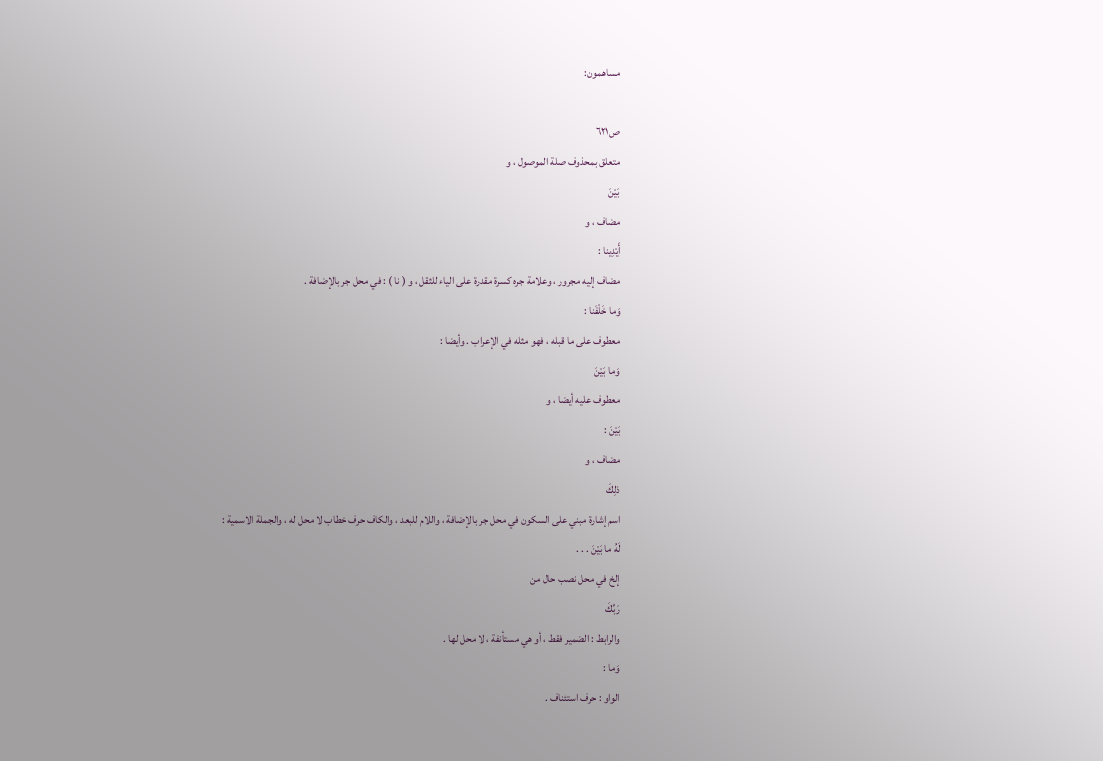مساهمون:

ص٦٢١
متعلق بمحذوف صلة الموصول ، و
بَيْنَ
مضاف ، و
أَيْدِينا :
مضاف إليه مجرور ، وعلامة جره كسرة مقدرة على الياء للثقل ، و ( نا ) : في محل جر بالإضافة .
وَما خَلْفَنا :
معطوف على ما قبله ، فهو مثله في الإعراب . وأيضا :
وَما بَيْنَ
معطوف عليه أيضا ، و
بَيْنَ :
مضاف ، و
ذلِكَ
اسم إشارة مبني على السكون في محل جر بالإضافة ، واللام للبعد ، والكاف حرف خطاب لا محل له ، والجملة الاسمية :
لَهُ ما بَيْنَ . . .
إلخ في محل نصب حال من
رَبِّكَ
والرابط : الضمير فقط ، أو هي مستأنفة ، لا محل لها .
وَما :
الواو : حرف استئناف .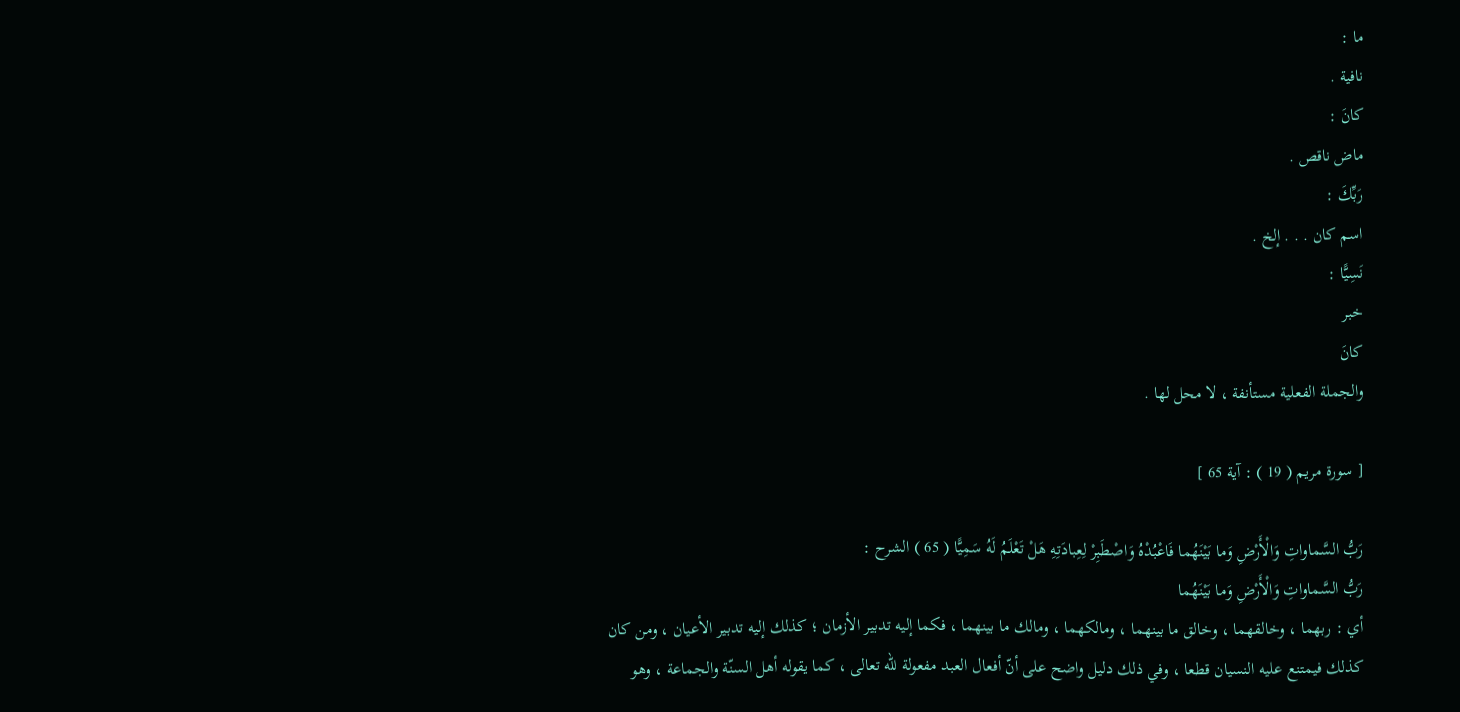ما :
نافية .
كانَ :
ماض ناقص .
رَبِّكَ :
اسم كان . . . إلخ .
نَسِيًّا :
خبر
كانَ
والجملة الفعلية مستأنفة ، لا محل لها .

[ سورة مريم ( 19 ) : آية 65 ]

رَبُّ السَّماواتِ وَالْأَرْضِ وَما بَيْنَهُما فَاعْبُدْهُ وَاصْطَبِرْ لِعِبادَتِهِ هَلْ تَعْلَمُ لَهُ سَمِيًّا ( 65 ) الشرح :
رَبُّ السَّماواتِ وَالْأَرْضِ وَما بَيْنَهُما
أي : ربهما ، وخالقهما ، وخالق ما بينهما ، ومالكهما ، ومالك ما بينهما ، فكما إليه تدبير الأزمان ؛ كذلك إليه تدبير الأعيان ، ومن كان كذلك فيمتنع عليه النسيان قطعا ، وفي ذلك دليل واضح على أنّ أفعال العبد مفعولة للّه تعالى ، كما يقوله أهل السنّة والجماعة ، وهو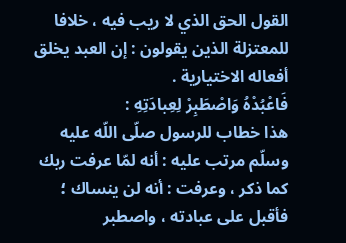القول الحق الذي لا ريب فيه ، خلافا للمعتزلة الذين يقولون : إن العبد يخلق أفعاله الاختيارية .
فَاعْبُدْهُ وَاصْطَبِرْ لِعِبادَتِهِ :
هذا خطاب للرسول صلّى اللّه عليه وسلّم مرتب عليه : أنه لمّا عرفت ربك كما ذكر ، وعرفت : أنه لن ينساك ؛ فأقبل على عبادته ، واصطبر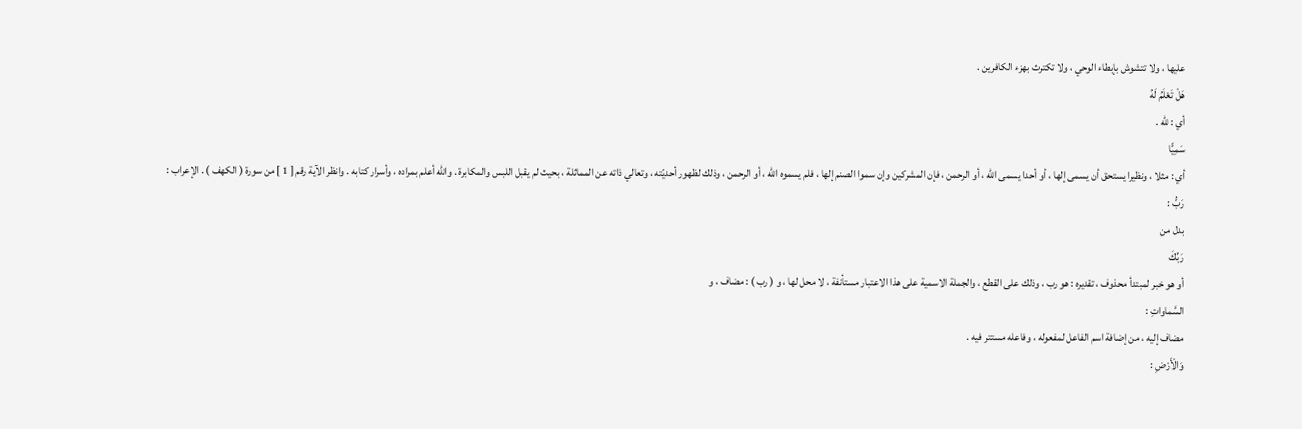عليها ، ولا تتشوش بإبطاء الوحي ، ولا تكترث بهزء الكافرين .
هَلْ تَعْلَمُ لَهُ
أي : للّه .
سَمِيًّا
أي : مثلا ، ونظيرا يستحق أن يسمى إلها ، أو أحدا يسمى اللّه ، أو الرحمن ، فإن المشركين وإن سموا الصنم إلها ، فلم يسموه اللّه ، أو الرحمن ، وذلك لظهور أحديّته ، وتعالي ذاته عن المماثلة ، بحيث لم يقبل اللبس والمكابرة . واللّه أعلم بمراده ، وأسرار كتابه . وانظر الآية رقم [ 1 ] من سورة ( الكهف ) . الإعراب :
رَبُّ :
بدل من
رَبِّكَ
أو هو خبر لمبتدأ محذوف ، تقديره : هو رب ، وذلك على القطع ، والجملة الاسمية على هذا الاعتبار مستأنفة ، لا محل لها ، و ( رب ) : مضاف ، و
السَّماواتِ :
مضاف إليه ، من إضافة اسم الفاعل لمفعوله ، وفاعله مستتر فيه .
وَالْأَرْضِ :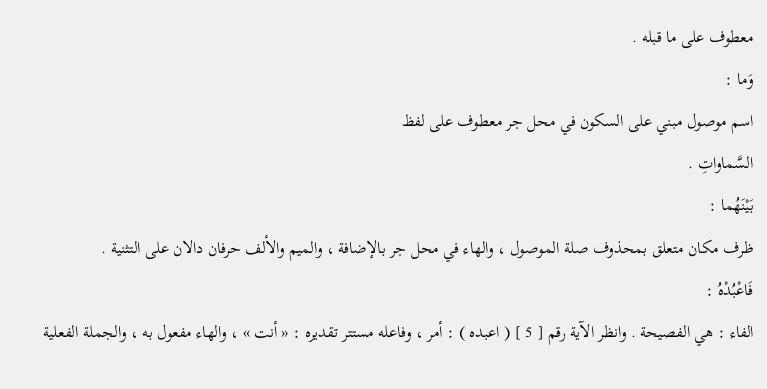معطوف على ما قبله .
وَما :
اسم موصول مبني على السكون في محل جر معطوف على لفظ
السَّماواتِ .
بَيْنَهُما :
ظرف مكان متعلق بمحذوف صلة الموصول ، والهاء في محل جر بالإضافة ، والميم والألف حرفان دالان على التثنية .
فَاعْبُدْهُ :
الفاء : هي الفصيحة . وانظر الآية رقم [ 5 ] ( اعبده ) : أمر ، وفاعله مستتر تقديره : « أنت » ، والهاء مفعول به ، والجملة الفعلية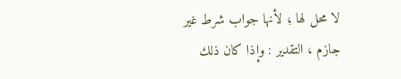لا محل لها ؛ لأنها جواب شرط غير جازم ، التقدير : وإذا كان ذلك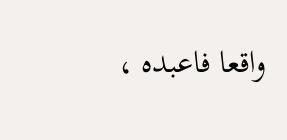واقعا فاعبده ،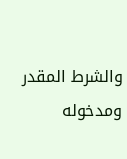والشرط المقدر ومدخوله